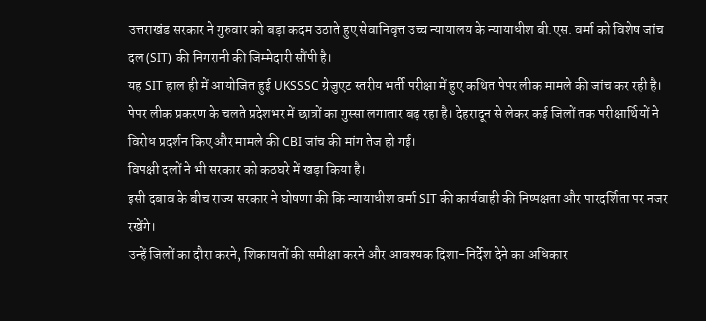उत्तराखंड सरकार ने गुरुवार को बड़ा कदम उठाते हुए सेवानिवृत्त उच्च न्यायालय के न्यायाधीश बी.एस. वर्मा को विशेष जांच दल (SIT) की निगरानी की जिम्मेदारी सौंपी है।
यह SIT हाल ही में आयोजित हुई UKSSSC ग्रेजुएट स्तरीय भर्ती परीक्षा में हुए कथित पेपर लीक मामले की जांच कर रही है।
पेपर लीक प्रकरण के चलते प्रदेशभर में छात्रों का गुस्सा लगातार बढ़ रहा है। देहरादून से लेकर कई जिलों तक परीक्षार्थियों ने विरोध प्रदर्शन किए और मामले की CBI जांच की मांग तेज हो गई।
विपक्षी दलों ने भी सरकार को कठघरे में खड़ा किया है।
इसी दबाव के बीच राज्य सरकार ने घोषणा की कि न्यायाधीश वर्मा SIT की कार्यवाही की निष्पक्षता और पारदर्शिता पर नजर रखेंगे।
उन्हें जिलों का दौरा करने, शिकायतों की समीक्षा करने और आवश्यक दिशा-निर्देश देने का अधिकार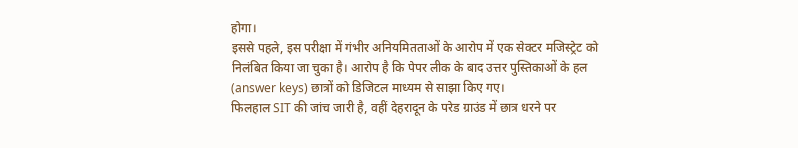होगा।
इससे पहले, इस परीक्षा में गंभीर अनियमितताओं के आरोप में एक सेक्टर मजिस्ट्रेट को निलंबित किया जा चुका है। आरोप है कि पेपर लीक के बाद उत्तर पुस्तिकाओं के हल (answer keys) छात्रों को डिजिटल माध्यम से साझा किए गए।
फिलहाल SIT की जांच जारी है, वहीं देहरादून के परेड ग्राउंड में छात्र धरने पर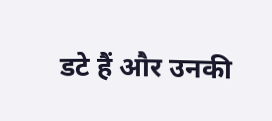डटे हैं और उनकी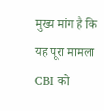मुख्य मांग है कि यह पूरा मामला CBI को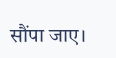सौंपा जाए।